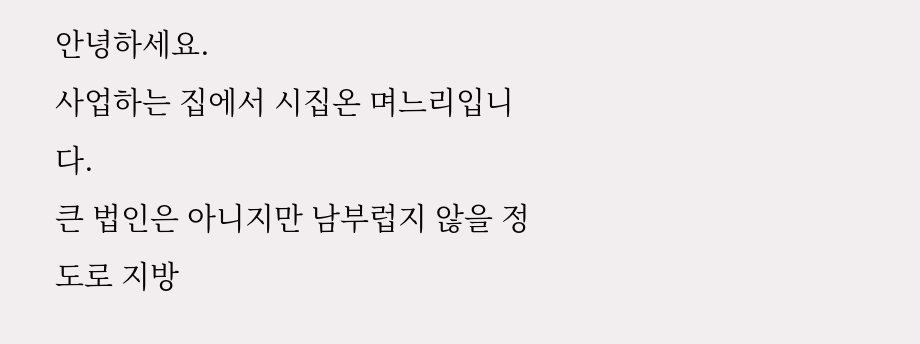안녕하세요.
사업하는 집에서 시집온 며느리입니다.
큰 법인은 아니지만 남부럽지 않을 정도로 지방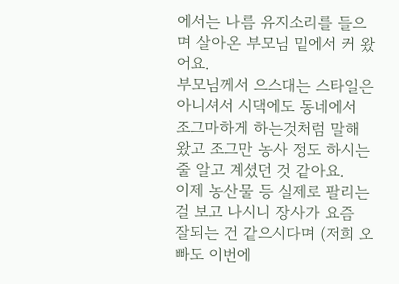에서는 나름 유지소리를 들으며 살아온 부모님 밑에서 커 왔어요.
부모님께서 으스대는 스타일은 아니셔서 시댁에도 동네에서 조그마하게 하는것처럼 말해왔고 조그만 농사 정도 하시는 줄 알고 계셨던 것 같아요.
이제 농산물 등 실제로 팔리는 걸 보고 나시니 장사가 요즘 잘되는 건 같으시다며 (저희 오빠도 이번에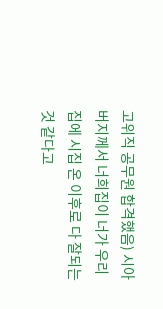고위직 공무원 합격했음) 시아버지께서 너희집이 너가 우리집에 시집 온 이후로 다 잘되는것 같다고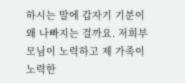하시는 말에 갑자기 기분이 왜 나빠지는 걸까요. 저희부모님이 노력하고 제 가족이 노력한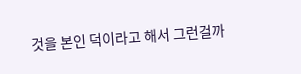것을 본인 덕이라고 해서 그런걸까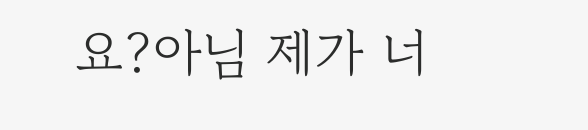요?아님 제가 너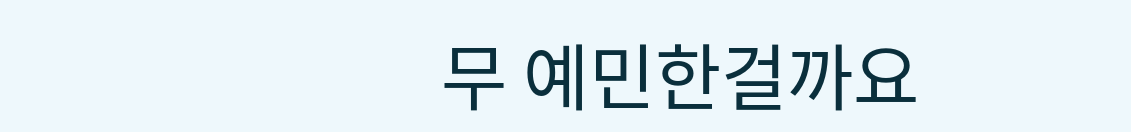무 예민한걸까요